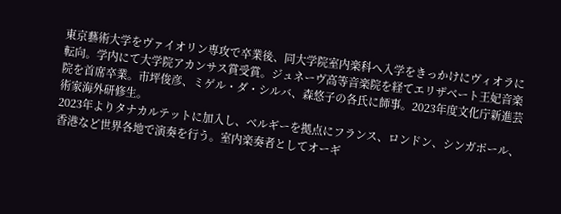東京藝術大学をヴァイオリン専攻で卒業後、同大学院室内楽科へ入学をきっかけにヴィオラに転向。学内にて大学院アカンサス賞受賞。ジュネーヴ高等音楽院を経てエリザベート王妃音楽院を首席卒業。市坪俊彦、ミゲル・ダ・シルバ、森悠子の各氏に師事。2023年度文化庁新進芸術家海外研修生。
2023年よりタナカルテットに加入し、ベルギーを拠点にフランス、ロンドン、シンガポール、香港など世界各地で演奏を行う。室内楽奏者としてオーギ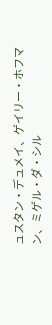ュスタン・デュメイ、ゲイリー・ホフマン、ミゲル・ダ・シル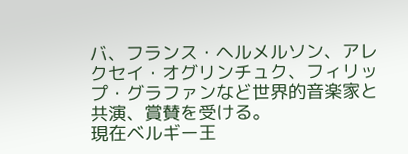バ、フランス・ヘルメルソン、アレクセイ・オグリンチュク、フィリップ・グラファンなど世界的音楽家と共演、賞賛を受ける。
現在ベルギー王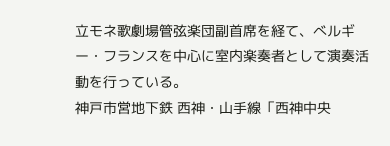立モネ歌劇場管弦楽団副首席を経て、べルギー・フランスを中心に室内楽奏者として演奏活動を行っている。
神戸市営地下鉄 西神・山手線「西神中央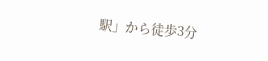駅」から徒歩3分